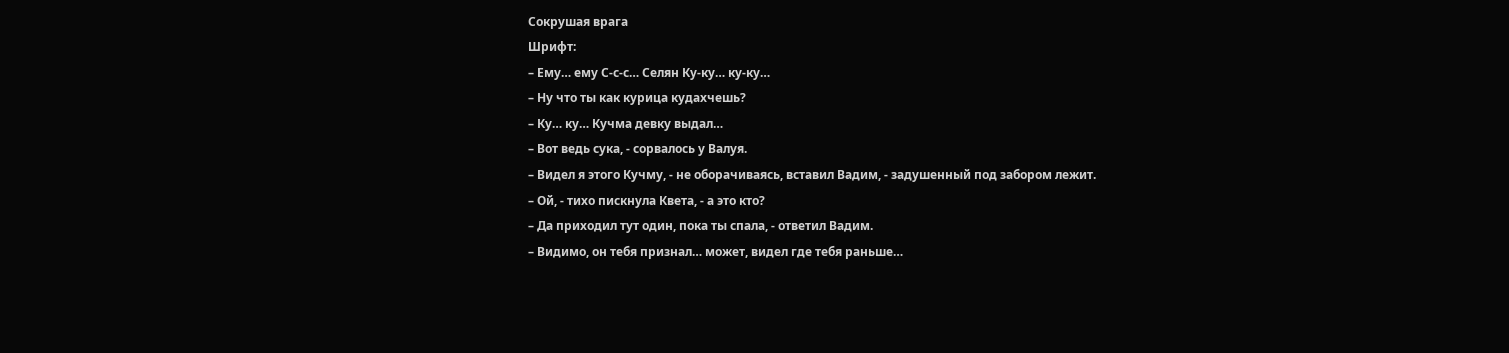Сокрушая врага
Шрифт:
– Ему… ему С-с-с… Селян Ку-ку… ку-ку…
– Ну что ты как курица кудахчешь?
– Ку… ку… Кучма девку выдал…
– Вот ведь сука, - сорвалось у Валуя.
– Видел я этого Кучму, - не оборачиваясь, вставил Вадим, - задушенный под забором лежит.
– Ой, - тихо пискнула Квета, - а это кто?
– Да приходил тут один, пока ты спала, - ответил Вадим.
– Видимо, он тебя признал… может, видел где тебя раньше…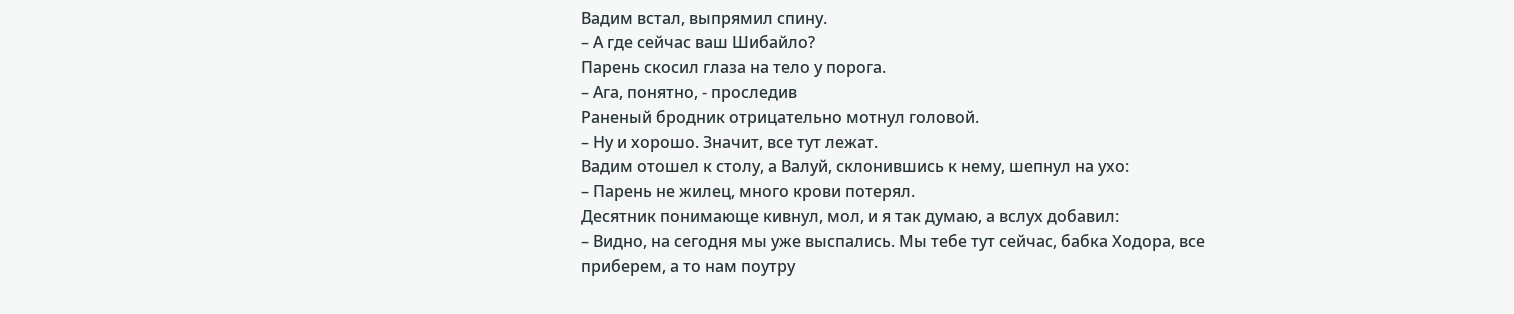Вадим встал, выпрямил спину.
– А где сейчас ваш Шибайло?
Парень скосил глаза на тело у порога.
– Ага, понятно, - проследив
Раненый бродник отрицательно мотнул головой.
– Ну и хорошо. Значит, все тут лежат.
Вадим отошел к столу, а Валуй, склонившись к нему, шепнул на ухо:
– Парень не жилец, много крови потерял.
Десятник понимающе кивнул, мол, и я так думаю, а вслух добавил:
– Видно, на сегодня мы уже выспались. Мы тебе тут сейчас, бабка Ходора, все приберем, а то нам поутру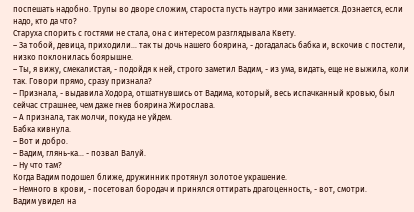поспешать надобно. Трупы во дворе сложим, староста пусть наутро ими занимается. Дознается, если надо, кто да что?
Старуха спорить с гостями не стала, она с интересом разглядывала Квету.
– За тобой, девица, приходили… так ты дочь нашего боярина, - догадалась бабка и, вскочив с постели, низко поклонилась боярышне.
– Ты, я вижу, смекалистая, - подойдя к ней, строго заметил Вадим, - из ума, видать, еще не выжила, коли так. Говори прямо, сразу признала?
– Признала, - выдавила Ходора, отшатнувшись от Вадима, который, весь испачканный кровью, был сейчас страшнее, чем даже гнев боярина Жирослава.
– А признала, так молчи, покуда не уйдем.
Бабка кивнула.
– Вот и добро.
– Вадим, глянь-ка… - позвал Валуй.
– Ну что там?
Когда Вадим подошел ближе, дружинник протянул золотое украшение.
– Немного в крови, - посетовал бородач и принялся оттирать драгоценность, - вот, смотри.
Вадим увидел на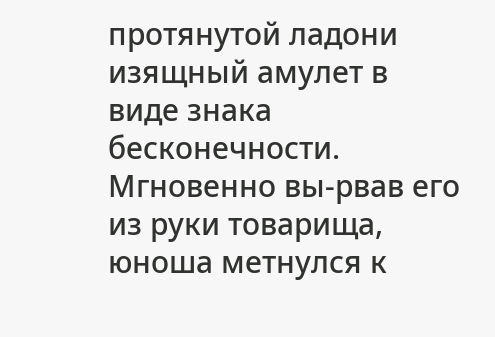протянутой ладони изящный амулет в виде знака бесконечности. Мгновенно вы-рвав его из руки товарища, юноша метнулся к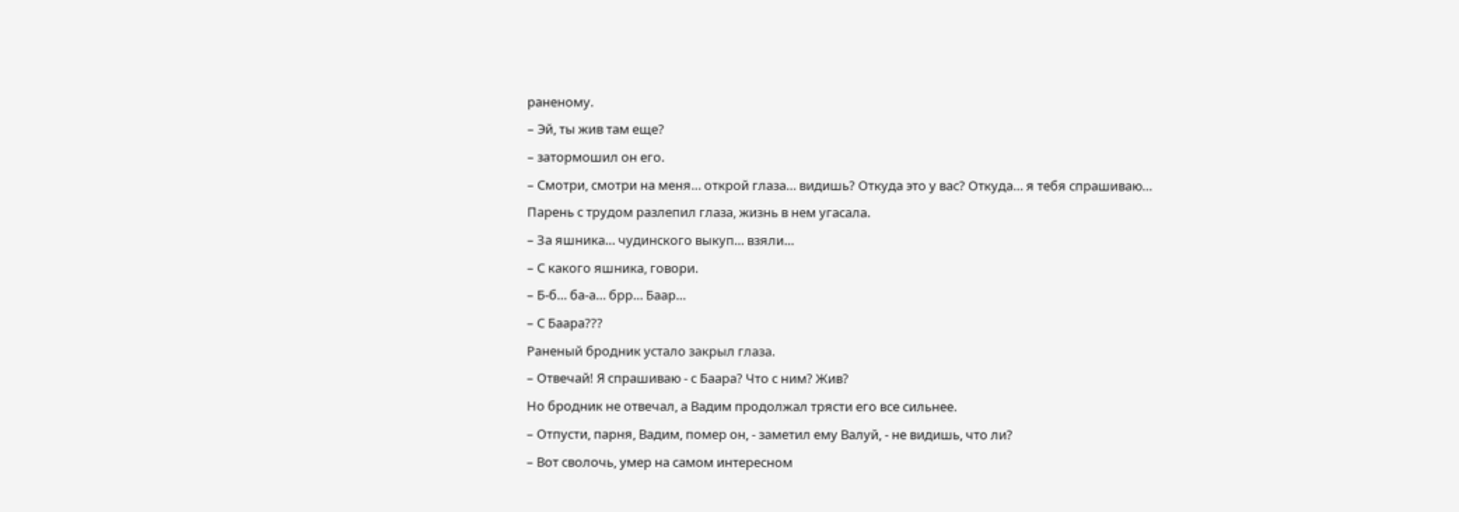раненому.
– Эй, ты жив там еще?
– затормошил он его.
– Смотри, смотри на меня… открой глаза… видишь? Откуда это у вас? Откуда… я тебя спрашиваю…
Парень с трудом разлепил глаза, жизнь в нем угасала.
– За яшника… чудинского выкуп… взяли…
– С какого яшника, говори.
– Б-б… ба-а… брр… Баар…
– С Баара???
Раненый бродник устало закрыл глаза.
– Отвечай! Я спрашиваю - с Баара? Что с ним? Жив?
Но бродник не отвечал, а Вадим продолжал трясти его все сильнее.
– Отпусти, парня, Вадим, помер он, - заметил ему Валуй, - не видишь, что ли?
– Вот сволочь, умер на самом интересном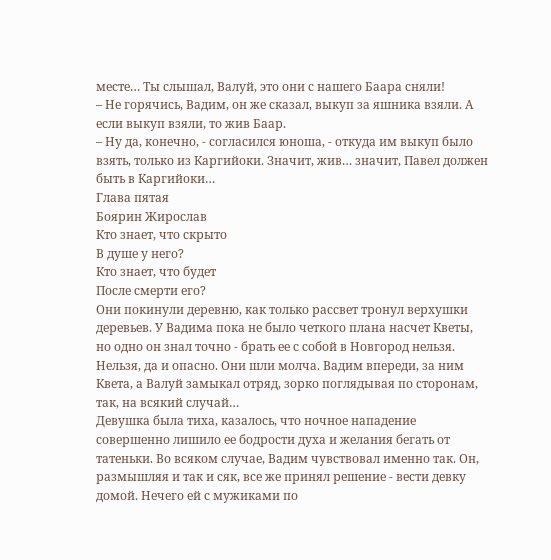месте… Ты слышал, Валуй, это они с нашего Баара сняли!
– Не горячись, Вадим, он же сказал, выкуп за яшника взяли. А если выкуп взяли, то жив Баар.
– Ну да, конечно, - согласился юноша, - откуда им выкуп было взять, только из Каргийоки. Значит, жив… значит, Павел должен быть в Каргийоки…
Глава пятая
Боярин Жирослав
Кто знает, что скрыто
В душе у него?
Кто знает, что будет
После смерти его?
Они покинули деревню, как только рассвет тронул верхушки деревьев. У Вадима пока не было четкого плана насчет Кветы, но одно он знал точно - брать ее с собой в Новгород нельзя. Нельзя, да и опасно. Они шли молча. Вадим впереди, за ним Квета, а Валуй замыкал отряд, зорко поглядывая по сторонам, так, на всякий случай…
Девушка была тиха, казалось, что ночное нападение совершенно лишило ее бодрости духа и желания бегать от татеньки. Во всяком случае, Вадим чувствовал именно так. Он, размышляя и так и сяк, все же принял решение - вести девку домой. Нечего ей с мужиками по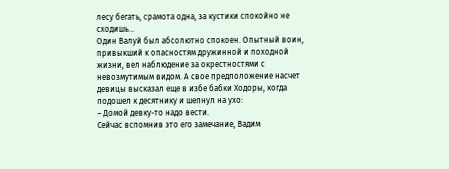лесу бегать, срамота одна, за кустики спокойно не сходишь…
Один Валуй был абсолютно спокоен. Опытный воин, привыкший к опасностям дружинной и походной жизни, вел наблюдение за окрестностями с невозмутимым видом. А свое предположение насчет девицы высказал еще в избе бабки Ходоры, когда подошел к десятнику и шепнул на ухо:
– Домой девку-то надо вести.
Сейчас вспомнив это его замечание, Вадим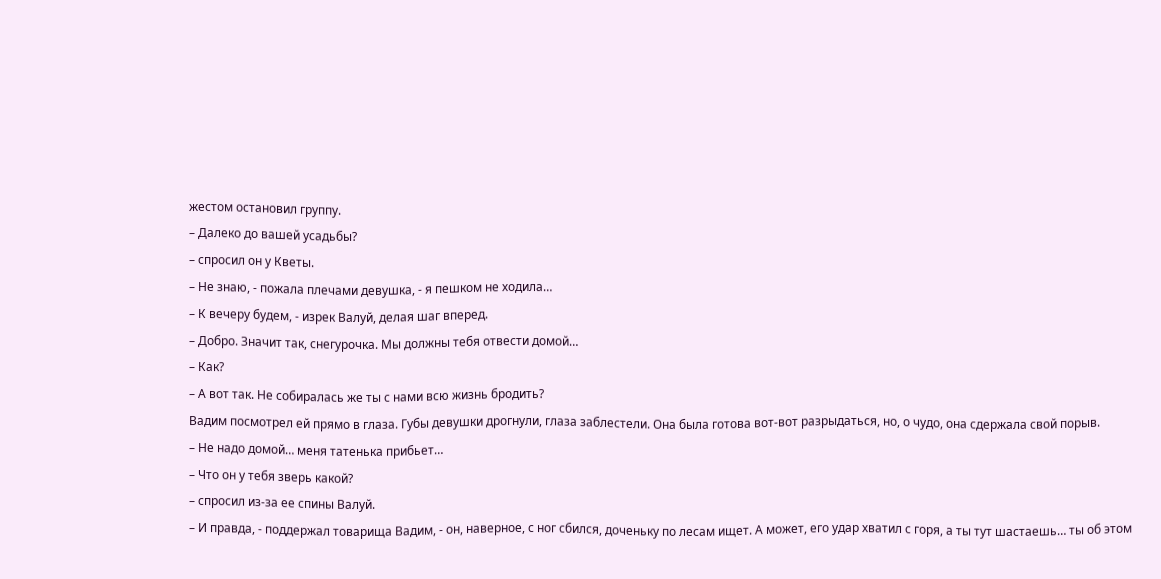жестом остановил группу.
– Далеко до вашей усадьбы?
– спросил он у Кветы.
– Не знаю, - пожала плечами девушка, - я пешком не ходила…
– К вечеру будем, - изрек Валуй, делая шаг вперед.
– Добро. Значит так, снегурочка. Мы должны тебя отвести домой…
– Как?
– А вот так. Не собиралась же ты с нами всю жизнь бродить?
Вадим посмотрел ей прямо в глаза. Губы девушки дрогнули, глаза заблестели. Она была готова вот-вот разрыдаться, но, о чудо, она сдержала свой порыв.
– Не надо домой… меня татенька прибьет…
– Что он у тебя зверь какой?
– спросил из-за ее спины Валуй.
– И правда, - поддержал товарища Вадим, - он, наверное, с ног сбился, доченьку по лесам ищет. А может, его удар хватил с горя, а ты тут шастаешь… ты об этом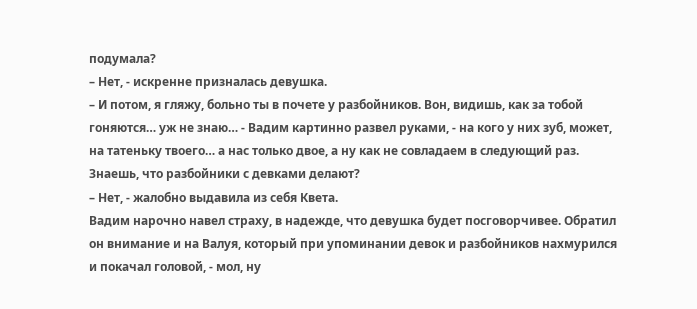подумала?
– Нет, - искренне призналась девушка.
– И потом, я гляжу, больно ты в почете у разбойников. Вон, видишь, как за тобой гоняются… уж не знаю… - Вадим картинно развел руками, - на кого у них зуб, может, на татеньку твоего… а нас только двое, а ну как не совладаем в следующий раз. Знаешь, что разбойники с девками делают?
– Нет, - жалобно выдавила из себя Квета.
Вадим нарочно навел страху, в надежде, что девушка будет посговорчивее. Обратил он внимание и на Валуя, который при упоминании девок и разбойников нахмурился и покачал головой, - мол, ну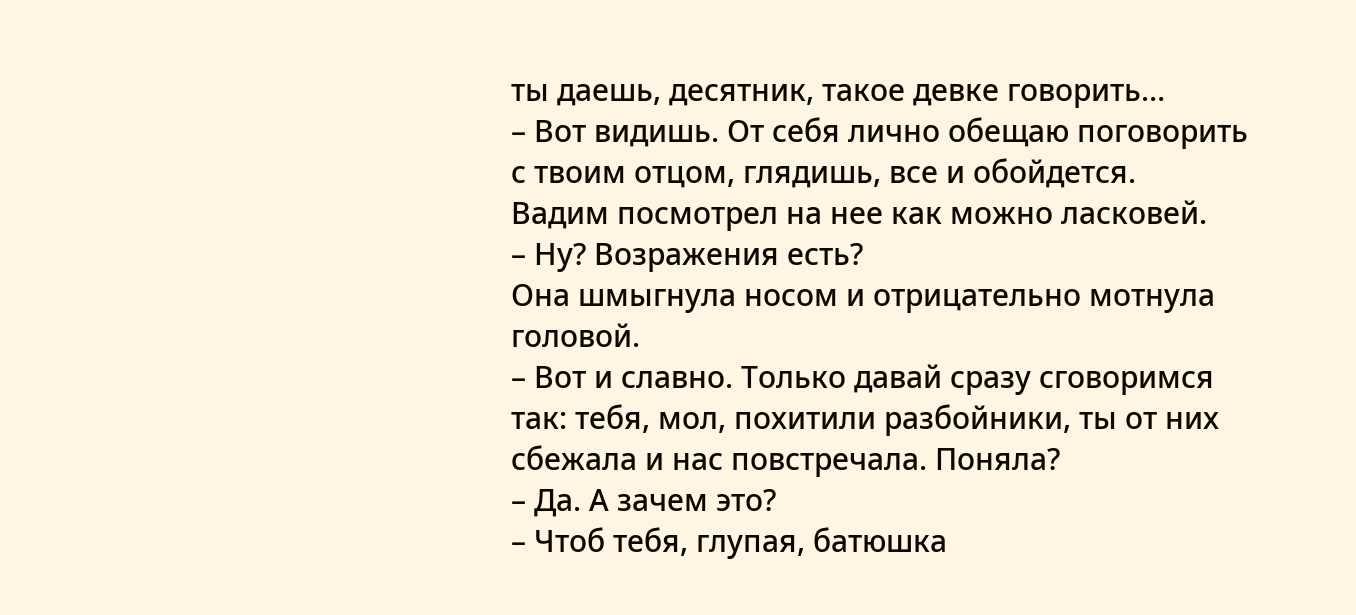ты даешь, десятник, такое девке говорить…
– Вот видишь. От себя лично обещаю поговорить с твоим отцом, глядишь, все и обойдется.
Вадим посмотрел на нее как можно ласковей.
– Ну? Возражения есть?
Она шмыгнула носом и отрицательно мотнула головой.
– Вот и славно. Только давай сразу сговоримся так: тебя, мол, похитили разбойники, ты от них сбежала и нас повстречала. Поняла?
– Да. А зачем это?
– Чтоб тебя, глупая, батюшка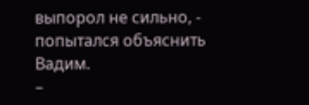выпорол не сильно, - попытался объяснить Вадим.
–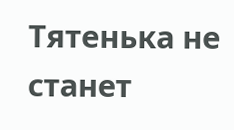Тятенька не станет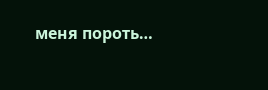меня пороть…